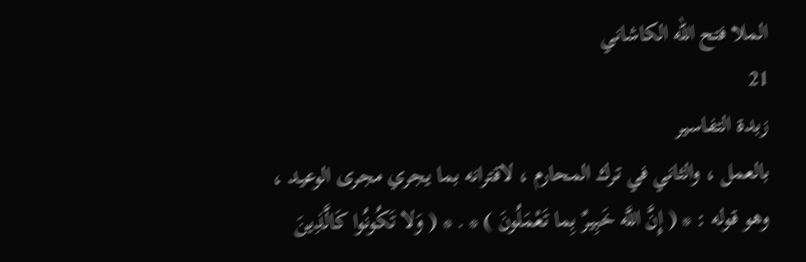الملا فتح الله الكاشاني
21
زبدة التفاسير
بالعمل ، والثاني في ترك المحارم ، لاقترانه بما يجري مجرى الوعيد ، وهو قوله : * ( إِنَّ اللَّه خَبِيرٌ بِما تَعْمَلُونَ ) * . * ( وَلا تَكُونُوا كَالَّذِينَ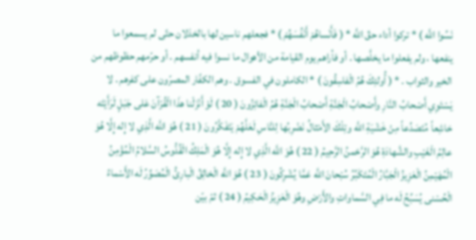نَسُوا اللَّه ) * تركوا أداء حقّ اللَّه * ( فَأَنْساهُمْ أَنْفُسَهُمْ ) * فجعلهم ناسين لها بالخذلان حتّى لم يسمعوا ما ينفعها ، ولم يفعلوا ما يخلَّصها . أو فأراهم يوم القيامة من الأهوال ما نسوا فيه أنفسهم . أو حرّمهم حظوظهم من الخير والثواب . * ( أُولئِكَ هُمُ الْفاسِقُونَ ) * الكاملون في الفسوق . وهم الكفّار المصرّون على كفرهم . لا يَسْتَوِي أَصْحابُ النَّارِ وأَصْحابُ الْجَنَّةِ أَصْحابُ الْجَنَّةِ هُمُ الْفائِزُونَ ( 20 ) لَوْ أَنْزَلْنا هذَا الْقُرْآنَ عَلى جَبَلٍ لَرَأَيْتَه خاشِعاً مُتَصَدِّعاً مِنْ خَشْيَةِ اللَّه وتِلْكَ الأَمْثالُ نَضْرِبُها لِلنَّاسِ لَعَلَّهُمْ يَتَفَكَّرُونَ ( 21 ) هُوَ اللَّه الَّذِي لا إِله إِلَّا هُوَ عالِمُ الْغَيْبِ والشَّهادَةِ هُوَ الرَّحْمنُ الرَّحِيمُ ( 22 ) هُوَ اللَّه الَّذِي لا إِله إِلَّا هُوَ الْمَلِكُ الْقُدُّوسُ السَّلامُ الْمُؤْمِنُ الْمُهَيْمِنُ الْعَزِيزُ الْجَبَّارُ الْمُتَكَبِّرُ سُبْحانَ اللَّه عَمَّا يُشْرِكُونَ ( 23 ) هُوَ اللَّه الْخالِقُ الْبارِئُ الْمُصَوِّرُ لَه الأَسْماءُ الْحُسْنى يُسَبِّحُ لَه ما فِي السَّماواتِ والأَرْضِ وهُوَ الْعَزِيزُ الْحَكِيمُ ( 24 ) ثمّ بيّن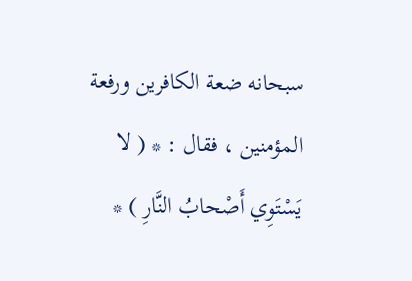سبحانه ضعة الكافرين ورفعة المؤمنين ، فقال : * ( لا يَسْتَوِي أَصْحابُ النَّارِ ) *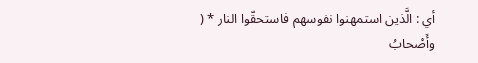أي : الَّذين استمهنوا نفوسهم فاستحقّوا النار * ( وأَصْحابُ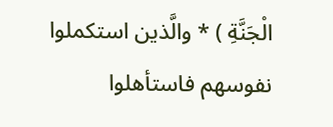الْجَنَّةِ ) * والَّذين استكملوا نفوسهم فاستأهلوا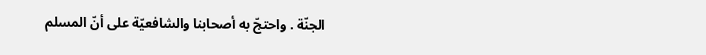الجنّة . واحتجّ به أصحابنا والشافعيّة على أنّ المسلم